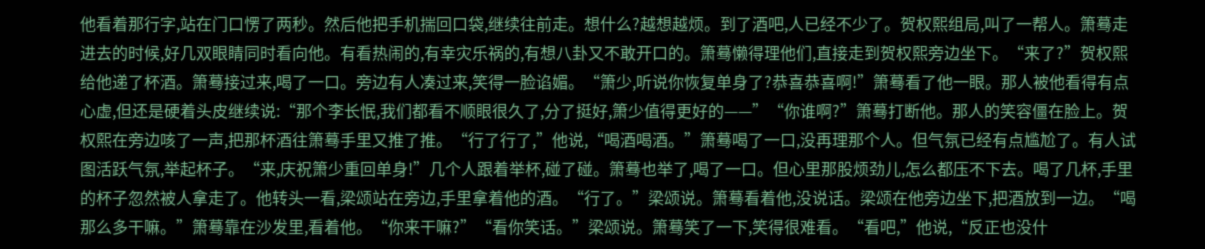他看着那行字,站在门口愣了两秒。然后他把手机揣回口袋,继续往前走。想什么?越想越烦。到了酒吧,人已经不少了。贺权熙组局,叫了一帮人。箫蓦走进去的时候,好几双眼睛同时看向他。有看热闹的,有幸灾乐祸的,有想八卦又不敢开口的。箫蓦懒得理他们,直接走到贺权熙旁边坐下。“来了?”贺权熙给他递了杯酒。箫蓦接过来,喝了一口。旁边有人凑过来,笑得一脸谄媚。“箫少,听说你恢复单身了?恭喜恭喜啊!”箫蓦看了他一眼。那人被他看得有点心虚,但还是硬着头皮继续说:“那个李长怋,我们都看不顺眼很久了,分了挺好,箫少值得更好的——”“你谁啊?”箫蓦打断他。那人的笑容僵在脸上。贺权熙在旁边咳了一声,把那杯酒往箫蓦手里又推了推。“行了行了,”他说,“喝酒喝酒。”箫蓦喝了一口,没再理那个人。但气氛已经有点尴尬了。有人试图活跃气氛,举起杯子。“来,庆祝箫少重回单身!”几个人跟着举杯,碰了碰。箫蓦也举了,喝了一口。但心里那股烦劲儿,怎么都压不下去。喝了几杯,手里的杯子忽然被人拿走了。他转头一看,梁颂站在旁边,手里拿着他的酒。“行了。”梁颂说。箫蓦看着他,没说话。梁颂在他旁边坐下,把酒放到一边。“喝那么多干嘛。”箫蓦靠在沙发里,看着他。“你来干嘛?”“看你笑话。”梁颂说。箫蓦笑了一下,笑得很难看。“看吧,”他说,“反正也没什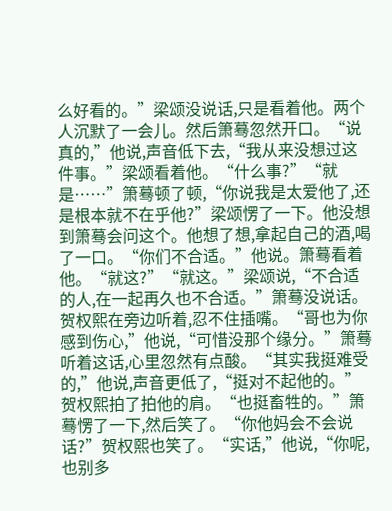么好看的。”梁颂没说话,只是看着他。两个人沉默了一会儿。然后箫蓦忽然开口。“说真的,”他说,声音低下去,“我从来没想过这件事。”梁颂看着他。“什么事?”“就是……”箫蓦顿了顿,“你说我是太爱他了,还是根本就不在乎他?”梁颂愣了一下。他没想到箫蓦会问这个。他想了想,拿起自己的酒,喝了一口。“你们不合适。”他说。箫蓦看着他。“就这?”“就这。”梁颂说,“不合适的人,在一起再久也不合适。”箫蓦没说话。贺权熙在旁边听着,忍不住插嘴。“哥也为你感到伤心,”他说,“可惜没那个缘分。”箫蓦听着这话,心里忽然有点酸。“其实我挺难受的,”他说,声音更低了,“挺对不起他的。”贺权熙拍了拍他的肩。“也挺畜牲的。”箫蓦愣了一下,然后笑了。“你他妈会不会说话?”贺权熙也笑了。“实话,”他说,“你呢,也别多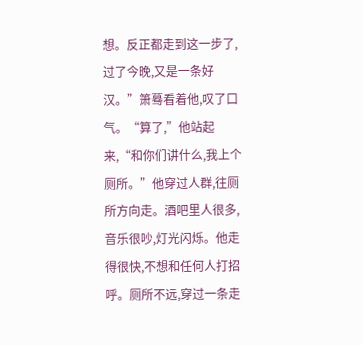想。反正都走到这一步了,过了今晚,又是一条好汉。”箫蓦看着他,叹了口气。“算了,”他站起来,“和你们讲什么,我上个厕所。”他穿过人群,往厕所方向走。酒吧里人很多,音乐很吵,灯光闪烁。他走得很快,不想和任何人打招呼。厕所不远,穿过一条走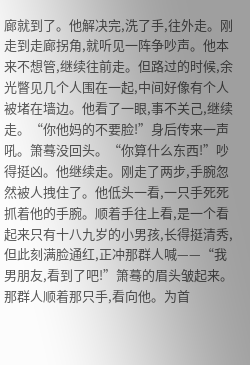廊就到了。他解决完,洗了手,往外走。刚走到走廊拐角,就听见一阵争吵声。他本来不想管,继续往前走。但路过的时候,余光瞥见几个人围在一起,中间好像有个人被堵在墙边。他看了一眼,事不关己,继续走。“你他妈的不要脸!”身后传来一声吼。箫蓦没回头。“你算什么东西!”吵得挺凶。他继续走。刚走了两步,手腕忽然被人拽住了。他低头一看,一只手死死抓着他的手腕。顺着手往上看,是一个看起来只有十八九岁的小男孩,长得挺清秀,但此刻满脸通红,正冲那群人喊——“我男朋友,看到了吧!”箫蓦的眉头皱起来。那群人顺着那只手,看向他。为首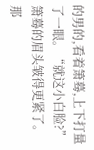的男的,看着箫蓦,上下打量了一眼。“就这小白脸?”箫蓦的眉头皱得更紧了。那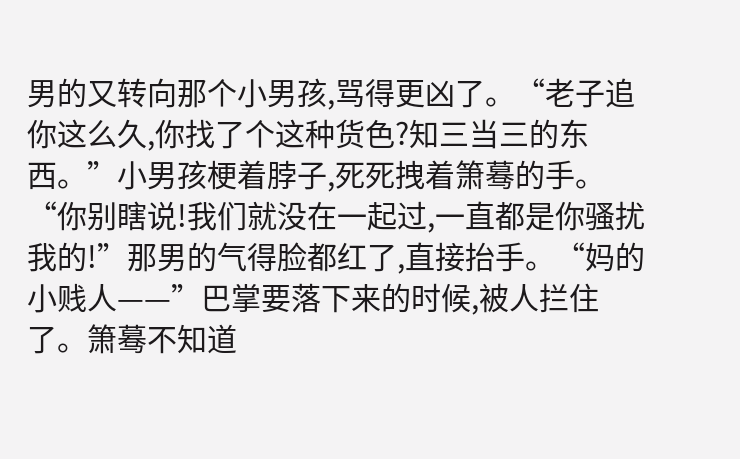男的又转向那个小男孩,骂得更凶了。“老子追你这么久,你找了个这种货色?知三当三的东西。”小男孩梗着脖子,死死拽着箫蓦的手。“你别瞎说!我们就没在一起过,一直都是你骚扰我的!”那男的气得脸都红了,直接抬手。“妈的小贱人——”巴掌要落下来的时候,被人拦住了。箫蓦不知道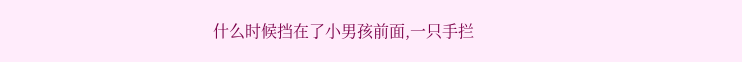什么时候挡在了小男孩前面,一只手拦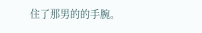住了那男的的手腕。